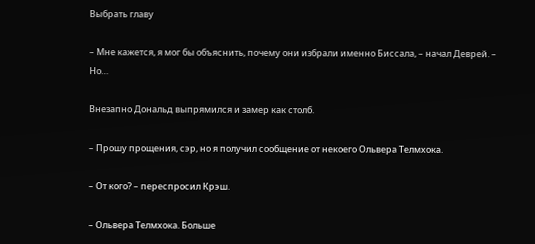Выбрать главу

– Мне кажется, я мог бы объяснить, почему они избрали именно Биссала, – начал Деврей. – Но…

Внезапно Дональд выпрямился и замер как столб.

– Прошу прощения, сэр, но я получил сообщение от некоего Ольвера Телмхока.

– От кого? – переспросил Крэш.

– Ольвера Телмхока. Больше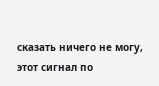сказать ничего не могу, этот сигнал по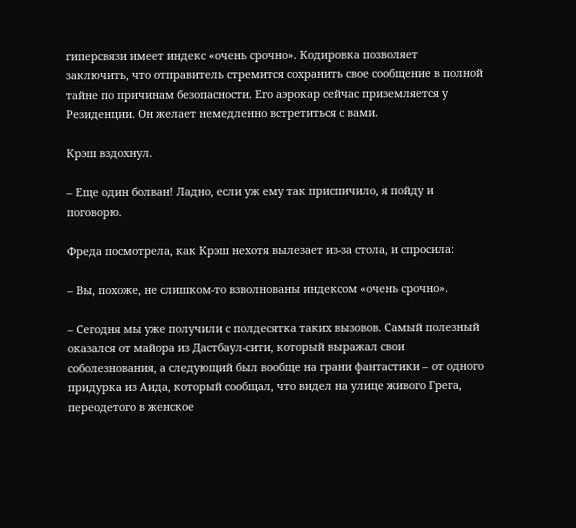гиперсвязи имеет индекс «очень срочно». Кодировка позволяет заключить, что отправитель стремится сохранить свое сообщение в полной тайне по причинам безопасности. Его аэрокар сейчас приземляется у Резиденции. Он желает немедленно встретиться с вами.

Крэш вздохнул.

– Еще один болван! Ладно, если уж ему так приспичило, я пойду и поговорю.

Фреда посмотрела, как Крэш нехотя вылезает из-за стола, и спросила:

– Вы, похоже, не слишком-то взволнованы индексом «очень срочно».

– Сегодня мы уже получили с полдесятка таких вызовов. Самый полезный оказался от майора из Дастбаул-сити, который выражал свои соболезнования, а следующий был вообще на грани фантастики – от одного придурка из Аида, который сообщал, что видел на улице живого Грега, переодетого в женское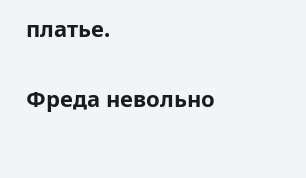платье.

Фреда невольно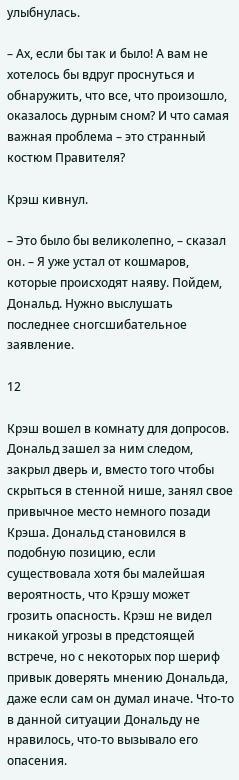улыбнулась.

– Ах, если бы так и было! А вам не хотелось бы вдруг проснуться и обнаружить, что все, что произошло, оказалось дурным сном? И что самая важная проблема – это странный костюм Правителя?

Крэш кивнул.

– Это было бы великолепно, – сказал он. – Я уже устал от кошмаров, которые происходят наяву. Пойдем, Дональд. Нужно выслушать последнее сногсшибательное заявление.

12

Крэш вошел в комнату для допросов. Дональд зашел за ним следом, закрыл дверь и, вместо того чтобы скрыться в стенной нише, занял свое привычное место немного позади Крэша. Дональд становился в подобную позицию, если существовала хотя бы малейшая вероятность, что Крэшу может грозить опасность. Крэш не видел никакой угрозы в предстоящей встрече, но с некоторых пор шериф привык доверять мнению Дональда, даже если сам он думал иначе. Что-то в данной ситуации Дональду не нравилось, что-то вызывало его опасения.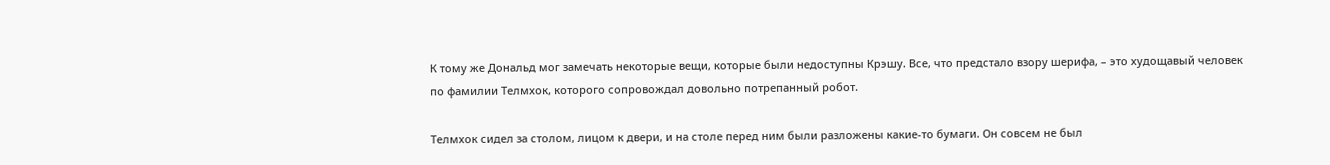К тому же Дональд мог замечать некоторые вещи, которые были недоступны Крэшу. Все, что предстало взору шерифа, – это худощавый человек по фамилии Телмхок, которого сопровождал довольно потрепанный робот.

Телмхок сидел за столом, лицом к двери, и на столе перед ним были разложены какие-то бумаги. Он совсем не был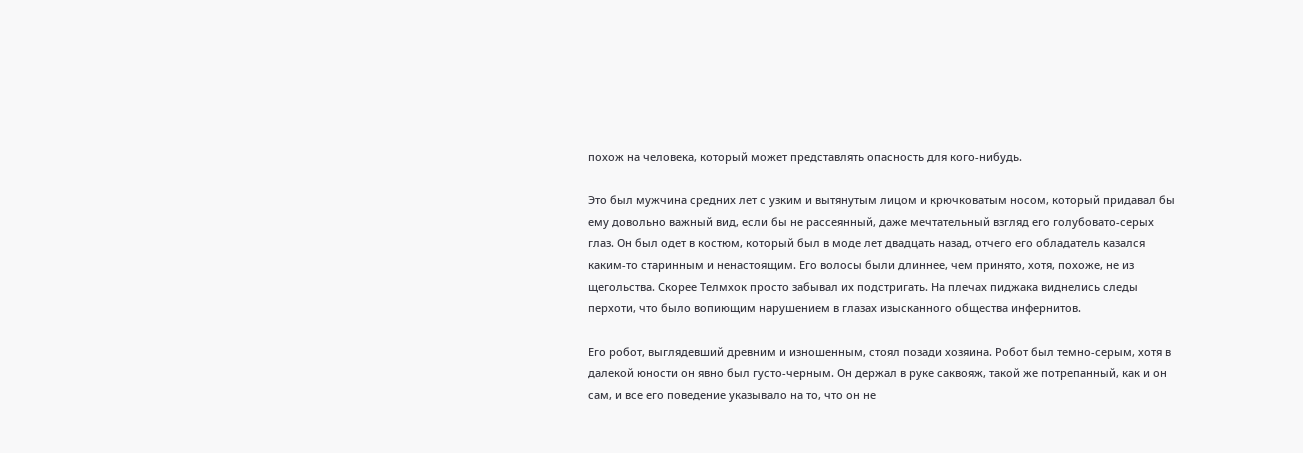похож на человека, который может представлять опасность для кого-нибудь.

Это был мужчина средних лет с узким и вытянутым лицом и крючковатым носом, который придавал бы ему довольно важный вид, если бы не рассеянный, даже мечтательный взгляд его голубовато-серых глаз. Он был одет в костюм, который был в моде лет двадцать назад, отчего его обладатель казался каким-то старинным и ненастоящим. Его волосы были длиннее, чем принято, хотя, похоже, не из щегольства. Скорее Телмхок просто забывал их подстригать. На плечах пиджака виднелись следы перхоти, что было вопиющим нарушением в глазах изысканного общества инфернитов.

Его робот, выглядевший древним и изношенным, стоял позади хозяина. Робот был темно-серым, хотя в далекой юности он явно был густо-черным. Он держал в руке саквояж, такой же потрепанный, как и он сам, и все его поведение указывало на то, что он не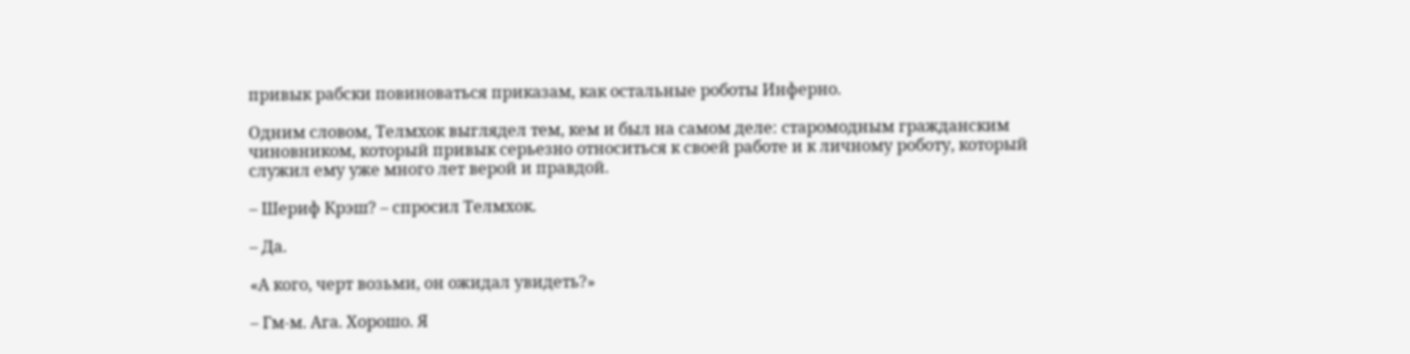привык рабски повиноваться приказам, как остальные роботы Инферно.

Одним словом, Телмхок выглядел тем, кем и был на самом деле: старомодным гражданским чиновником, который привык серьезно относиться к своей работе и к личному роботу, который служил ему уже много лет верой и правдой.

– Шериф Крэш? – спросил Телмхок.

– Да.

«А кого, черт возьми, он ожидал увидеть?»

– Гм-м. Ага. Хорошо. Я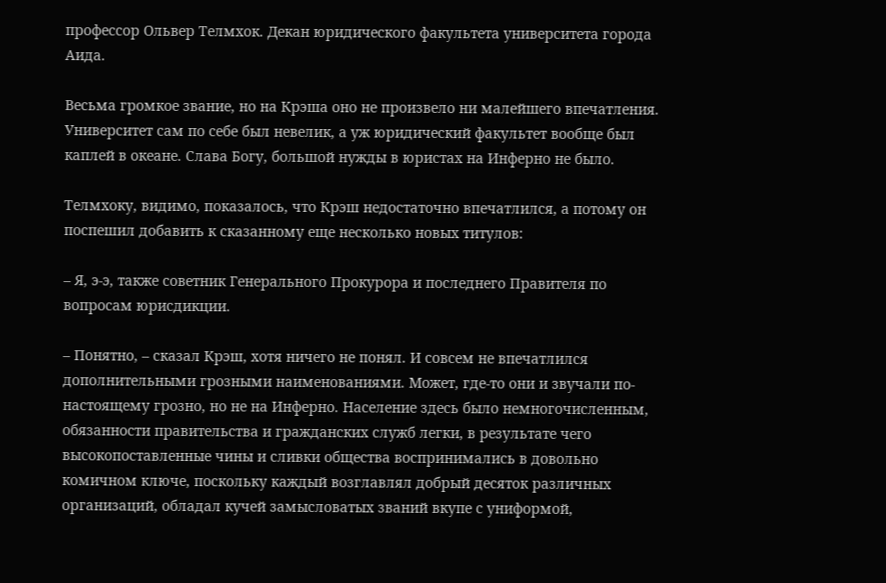профессор Ольвер Телмхок. Декан юридического факультета университета города Аида.

Весьма громкое звание, но на Крэша оно не произвело ни малейшего впечатления. Университет сам по себе был невелик, а уж юридический факультет вообще был каплей в океане. Слава Богу, большой нужды в юристах на Инферно не было.

Телмхоку, видимо, показалось, что Крэш недостаточно впечатлился, а потому он поспешил добавить к сказанному еще несколько новых титулов:

– Я, э-э, также советник Генерального Прокурора и последнего Правителя по вопросам юрисдикции.

– Понятно, – сказал Крэш, хотя ничего не понял. И совсем не впечатлился дополнительными грозными наименованиями. Может, где-то они и звучали по-настоящему грозно, но не на Инферно. Население здесь было немногочисленным, обязанности правительства и гражданских служб легки, в результате чего высокопоставленные чины и сливки общества воспринимались в довольно комичном ключе, поскольку каждый возглавлял добрый десяток различных организаций, обладал кучей замысловатых званий вкупе с униформой,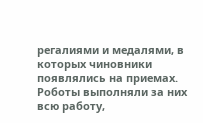регалиями и медалями, в которых чиновники появлялись на приемах. Роботы выполняли за них всю работу,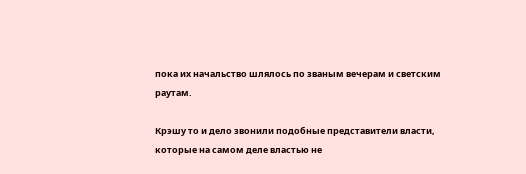пока их начальство шлялось по званым вечерам и светским раутам.

Крэшу то и дело звонили подобные представители власти, которые на самом деле властью не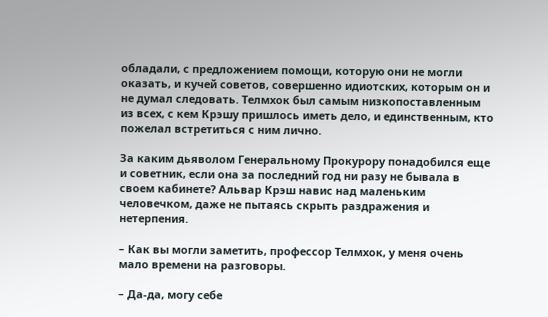обладали, с предложением помощи, которую они не могли оказать, и кучей советов, совершенно идиотских, которым он и не думал следовать. Телмхок был самым низкопоставленным из всех, с кем Крэшу пришлось иметь дело, и единственным, кто пожелал встретиться с ним лично.

За каким дьяволом Генеральному Прокурору понадобился еще и советник, если она за последний год ни разу не бывала в своем кабинете? Альвар Крэш навис над маленьким человечком, даже не пытаясь скрыть раздражения и нетерпения.

– Как вы могли заметить, профессор Телмхок, у меня очень мало времени на разговоры.

– Да-да, могу себе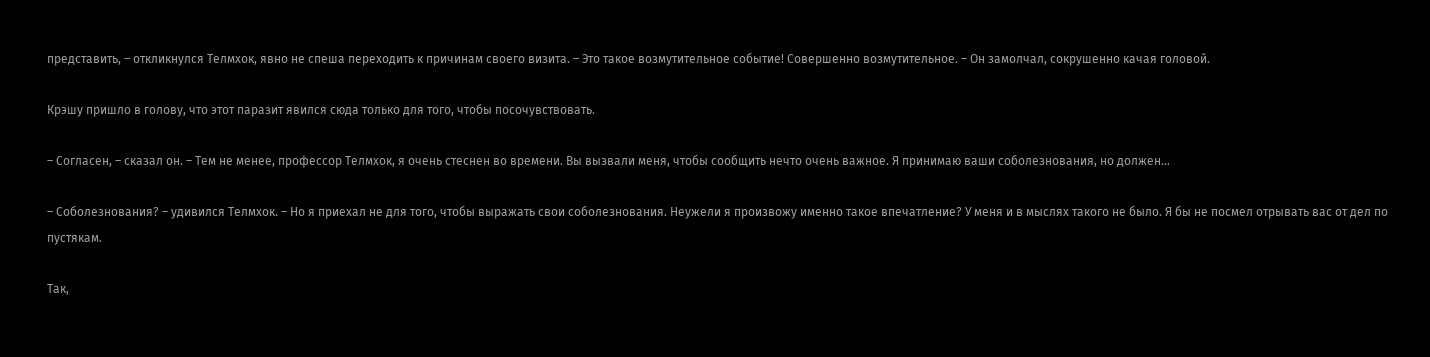представить, – откликнулся Телмхок, явно не спеша переходить к причинам своего визита. – Это такое возмутительное событие! Совершенно возмутительное. – Он замолчал, сокрушенно качая головой.

Крэшу пришло в голову, что этот паразит явился сюда только для того, чтобы посочувствовать.

– Согласен, – сказал он. – Тем не менее, профессор Телмхок, я очень стеснен во времени. Вы вызвали меня, чтобы сообщить нечто очень важное. Я принимаю ваши соболезнования, но должен…

– Соболезнования? – удивился Телмхок. – Но я приехал не для того, чтобы выражать свои соболезнования. Неужели я произвожу именно такое впечатление? У меня и в мыслях такого не было. Я бы не посмел отрывать вас от дел по пустякам.

Так,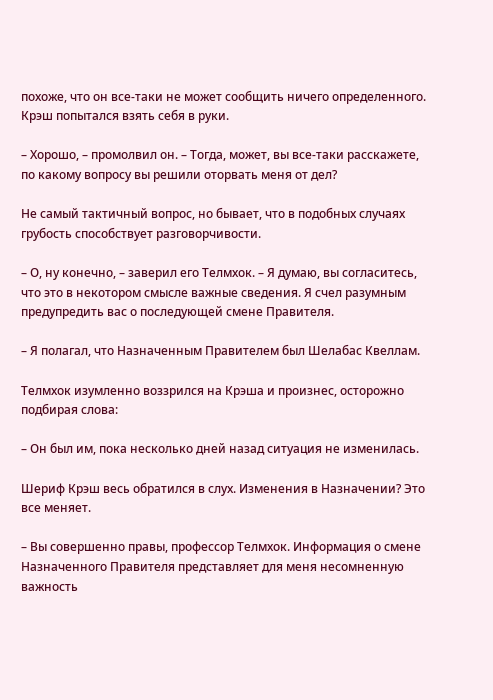похоже, что он все-таки не может сообщить ничего определенного. Крэш попытался взять себя в руки.

– Хорошо, – промолвил он. – Тогда, может, вы все-таки расскажете, по какому вопросу вы решили оторвать меня от дел?

Не самый тактичный вопрос, но бывает, что в подобных случаях грубость способствует разговорчивости.

– О, ну конечно, – заверил его Телмхок. – Я думаю, вы согласитесь, что это в некотором смысле важные сведения. Я счел разумным предупредить вас о последующей смене Правителя.

– Я полагал, что Назначенным Правителем был Шелабас Квеллам.

Телмхок изумленно воззрился на Крэша и произнес, осторожно подбирая слова:

– Он был им, пока несколько дней назад ситуация не изменилась.

Шериф Крэш весь обратился в слух. Изменения в Назначении? Это все меняет.

– Вы совершенно правы, профессор Телмхок. Информация о смене Назначенного Правителя представляет для меня несомненную важность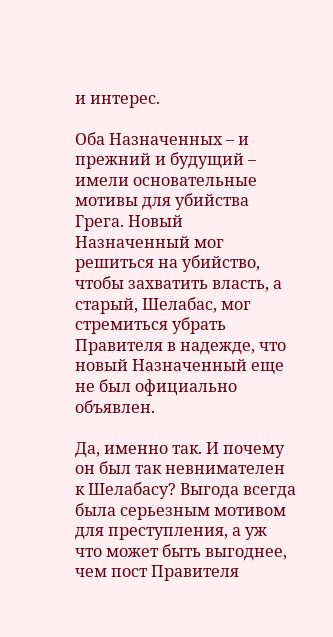и интерес.

Оба Назначенных – и прежний и будущий – имели основательные мотивы для убийства Грега. Новый Назначенный мог решиться на убийство, чтобы захватить власть, а старый, Шелабас, мог стремиться убрать Правителя в надежде, что новый Назначенный еще не был официально объявлен.

Да, именно так. И почему он был так невнимателен к Шелабасу? Выгода всегда была серьезным мотивом для преступления, а уж что может быть выгоднее, чем пост Правителя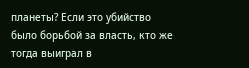планеты? Если это убийство было борьбой за власть, кто же тогда выиграл в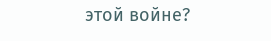этой войне?